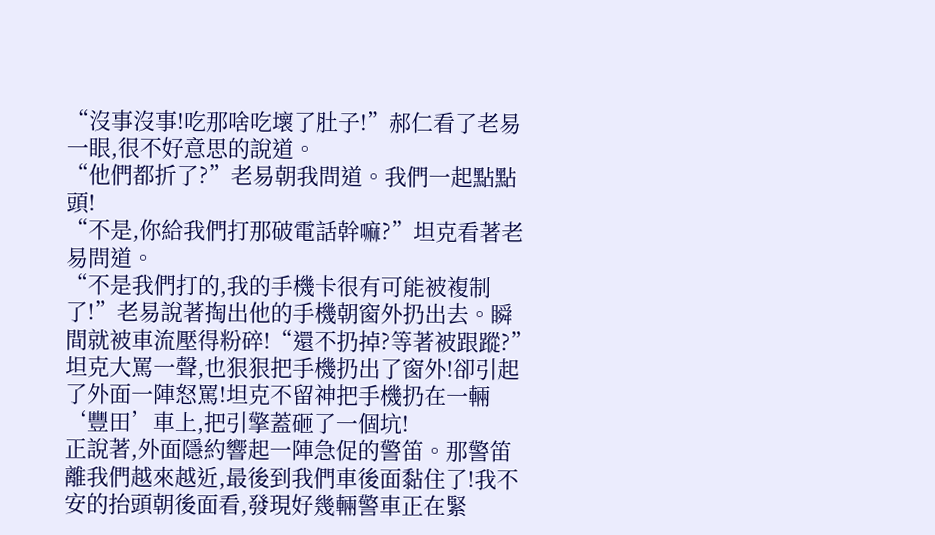“沒事沒事!吃那啥吃壞了肚子!”郝仁看了老易一眼,很不好意思的說道。
“他們都折了?”老易朝我問道。我們一起點點頭!
“不是,你給我們打那破電話幹嘛?”坦克看著老易問道。
“不是我們打的,我的手機卡很有可能被複制了!”老易說著掏出他的手機朝窗外扔出去。瞬間就被車流壓得粉碎!“還不扔掉?等著被跟蹤?”
坦克大罵一聲,也狠狠把手機扔出了窗外!卻引起了外面一陣怒罵!坦克不留神把手機扔在一輛‘豐田’車上,把引擎蓋砸了一個坑!
正說著,外面隱約響起一陣急促的警笛。那警笛離我們越來越近,最後到我們車後面黏住了!我不安的抬頭朝後面看,發現好幾輛警車正在緊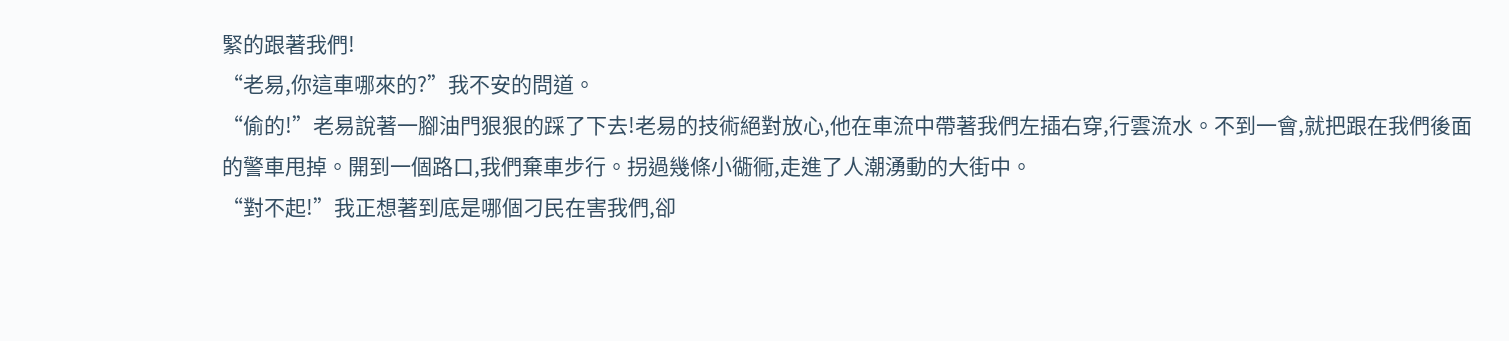緊的跟著我們!
“老易,你這車哪來的?”我不安的問道。
“偷的!”老易說著一腳油門狠狠的踩了下去!老易的技術絕對放心,他在車流中帶著我們左插右穿,行雲流水。不到一會,就把跟在我們後面的警車甩掉。開到一個路口,我們棄車步行。拐過幾條小衚衕,走進了人潮湧動的大街中。
“對不起!”我正想著到底是哪個刁民在害我們,卻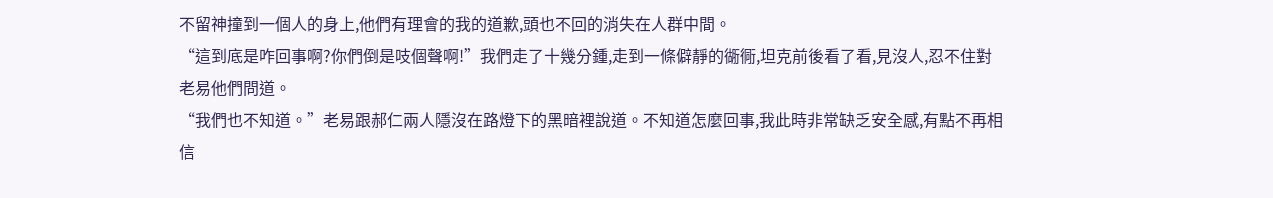不留神撞到一個人的身上,他們有理會的我的道歉,頭也不回的消失在人群中間。
“這到底是咋回事啊?你們倒是吱個聲啊!”我們走了十幾分鍾,走到一條僻靜的衚衕,坦克前後看了看,見沒人,忍不住對老易他們問道。
“我們也不知道。”老易跟郝仁兩人隱沒在路燈下的黑暗裡說道。不知道怎麼回事,我此時非常缺乏安全感,有點不再相信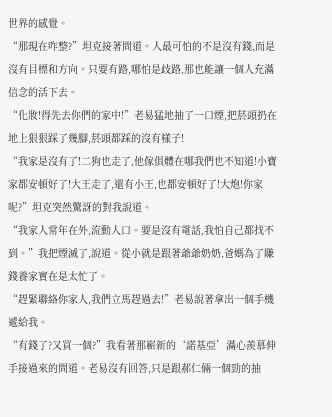世界的感覺。
“那現在咋整?”坦克接著問道。人最可怕的不是沒有錢,而是沒有目標和方向。只要有路,哪怕是歧路,那也能讓一個人充滿信念的活下去。
“化妝!得先去你們的家中!”老易猛地抽了一口煙,把菸頭扔在地上狠狠踩了幾腳,菸頭都踩的沒有樣子!
“我家是沒有了!二狗也走了,他傢俱體在哪我們也不知道!小寶家都安頓好了!大王走了,還有小王,也都安頓好了!大炮!你家呢?”坦克突然驚訝的對我說道。
“我家人常年在外,流動人口。要是沒有電話,我怕自己都找不到。”我把煙滅了,說道。從小就是跟著爺爺奶奶,爸媽為了賺錢養家實在是太忙了。
“趕緊聯絡你家人,我們立馬趕過去!”老易說著拿出一個手機遞給我。
“有錢了?又買一個?”我看著那嶄新的‘諾基亞’滿心羨慕伸手接過來的問道。老易沒有回答,只是跟郝仁倆一個勁的抽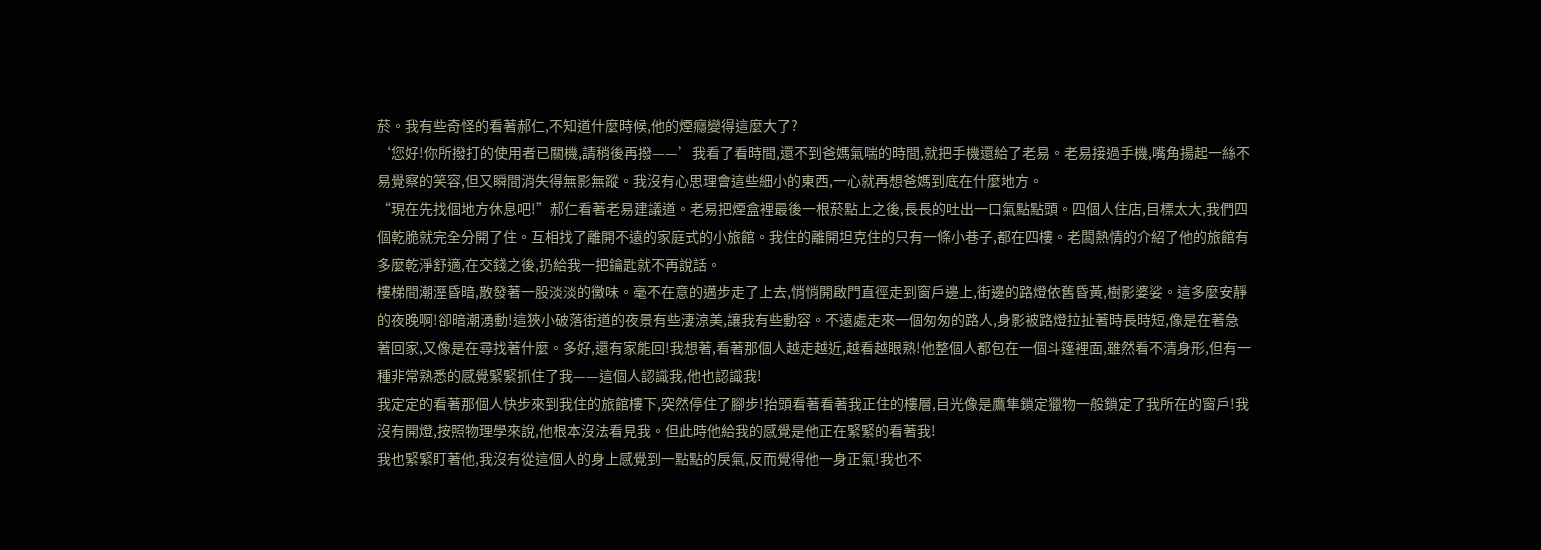菸。我有些奇怪的看著郝仁,不知道什麼時候,他的煙癮變得這麼大了?
‘您好!你所撥打的使用者已關機,請稍後再撥——’我看了看時間,還不到爸媽氣喘的時間,就把手機還給了老易。老易接過手機,嘴角揚起一絲不易覺察的笑容,但又瞬間消失得無影無蹤。我沒有心思理會這些細小的東西,一心就再想爸媽到底在什麼地方。
“現在先找個地方休息吧!”郝仁看著老易建議道。老易把煙盒裡最後一根菸點上之後,長長的吐出一口氣點點頭。四個人住店,目標太大,我們四個乾脆就完全分開了住。互相找了離開不遠的家庭式的小旅館。我住的離開坦克住的只有一條小巷子,都在四樓。老闆熱情的介紹了他的旅館有多麼乾淨舒適,在交錢之後,扔給我一把鑰匙就不再說話。
樓梯間潮溼昏暗,散發著一股淡淡的黴味。毫不在意的邁步走了上去,悄悄開啟門直徑走到窗戶邊上,街邊的路燈依舊昏黃,樹影婆娑。這多麼安靜的夜晚啊!卻暗潮湧動!這狹小破落街道的夜景有些淒涼美,讓我有些動容。不遠處走來一個匆匆的路人,身影被路燈拉扯著時長時短,像是在著急著回家,又像是在尋找著什麼。多好,還有家能回!我想著,看著那個人越走越近,越看越眼熟!他整個人都包在一個斗篷裡面,雖然看不清身形,但有一種非常熟悉的感覺緊緊抓住了我——這個人認識我,他也認識我!
我定定的看著那個人快步來到我住的旅館樓下,突然停住了腳步!抬頭看著看著我正住的樓層,目光像是鷹隼鎖定獵物一般鎖定了我所在的窗戶!我沒有開燈,按照物理學來說,他根本沒法看見我。但此時他給我的感覺是他正在緊緊的看著我!
我也緊緊盯著他,我沒有從這個人的身上感覺到一點點的戾氣,反而覺得他一身正氣!我也不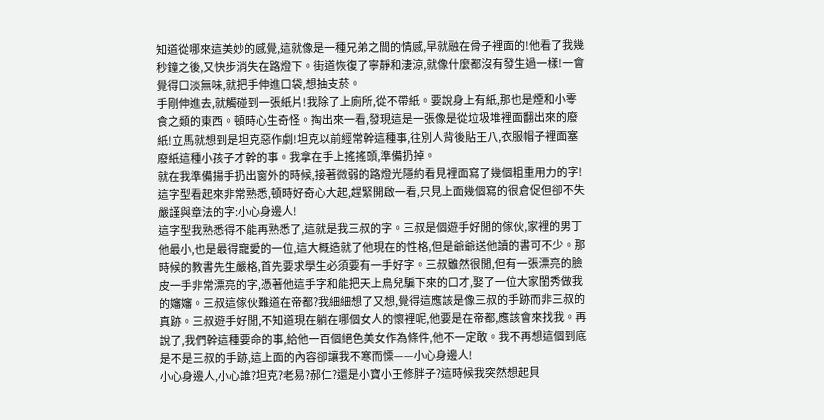知道從哪來這美妙的感覺,這就像是一種兄弟之間的情感,早就融在骨子裡面的!他看了我幾秒鐘之後,又快步消失在路燈下。街道恢復了寧靜和淒涼,就像什麼都沒有發生過一樣!一會覺得口淡無味,就把手伸進口袋,想抽支菸。
手剛伸進去,就觸碰到一張紙片!我除了上廁所,從不帶紙。要說身上有紙,那也是煙和小零食之類的東西。頓時心生奇怪。掏出來一看,發現這是一張像是從垃圾堆裡面翻出來的廢紙!立馬就想到是坦克惡作劇!坦克以前經常幹這種事,往別人背後貼王八,衣服帽子裡面塞廢紙這種小孩子才幹的事。我拿在手上搖搖頭,準備扔掉。
就在我準備揚手扔出窗外的時候,接著微弱的路燈光隱約看見裡面寫了幾個粗重用力的字!這字型看起來非常熟悉,頓時好奇心大起,趕緊開啟一看,只見上面幾個寫的很倉促但卻不失嚴謹與章法的字:小心身邊人!
這字型我熟悉得不能再熟悉了,這就是我三叔的字。三叔是個遊手好閒的傢伙,家裡的男丁他最小,也是最得寵愛的一位,這大概造就了他現在的性格,但是爺爺送他讀的書可不少。那時候的教書先生嚴格,首先要求學生必須要有一手好字。三叔雖然很閒,但有一張漂亮的臉皮一手非常漂亮的字,憑著他這手字和能把天上鳥兒騙下來的口才,娶了一位大家閨秀做我的嬸嬸。三叔這傢伙難道在帝都?我細細想了又想,覺得這應該是像三叔的手跡而非三叔的真跡。三叔遊手好閒,不知道現在躺在哪個女人的懷裡呢,他要是在帝都,應該會來找我。再說了,我們幹這種要命的事,給他一百個絕色美女作為條件,他不一定敢。我不再想這個到底是不是三叔的手跡,這上面的內容卻讓我不寒而慄——小心身邊人!
小心身邊人,小心誰?坦克?老易?郝仁?還是小寶小王修胖子?這時候我突然想起貝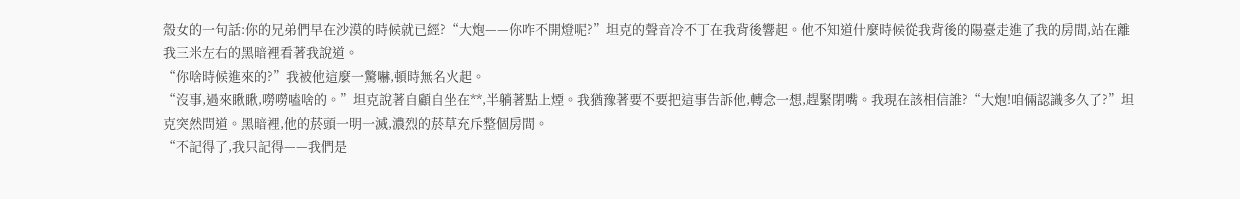殼女的一句話:你的兄弟們早在沙漠的時候就已經?“大炮——你咋不開燈呢?”坦克的聲音冷不丁在我背後響起。他不知道什麼時候從我背後的陽臺走進了我的房間,站在離我三米左右的黑暗裡看著我說道。
“你啥時候進來的?”我被他這麼一驚嚇,頓時無名火起。
“沒事,過來瞅瞅,嘮嘮嗑啥的。”坦克說著自顧自坐在**,半躺著點上煙。我猶豫著要不要把這事告訴他,轉念一想,趕緊閉嘴。我現在該相信誰?“大炮!咱倆認識多久了?”坦克突然問道。黑暗裡,他的菸頭一明一滅,濃烈的菸草充斥整個房間。
“不記得了,我只記得——我們是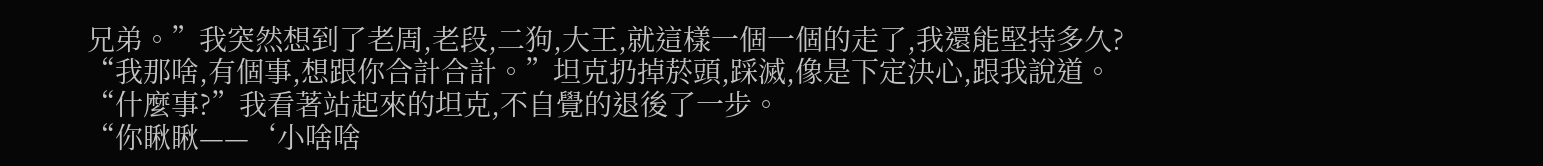兄弟。”我突然想到了老周,老段,二狗,大王,就這樣一個一個的走了,我還能堅持多久?
“我那啥,有個事,想跟你合計合計。”坦克扔掉菸頭,踩滅,像是下定決心,跟我說道。
“什麼事?”我看著站起來的坦克,不自覺的退後了一步。
“你瞅瞅——‘小啥啥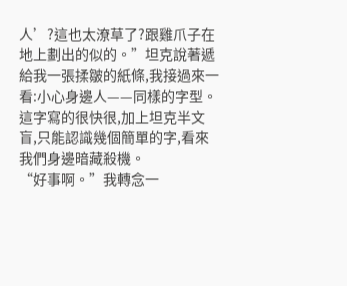人’?這也太潦草了?跟雞爪子在地上劃出的似的。”坦克說著遞給我一張揉皺的紙條,我接過來一看:小心身邊人——同樣的字型。這字寫的很快很,加上坦克半文盲,只能認識幾個簡單的字,看來我們身邊暗藏殺機。
“好事啊。”我轉念一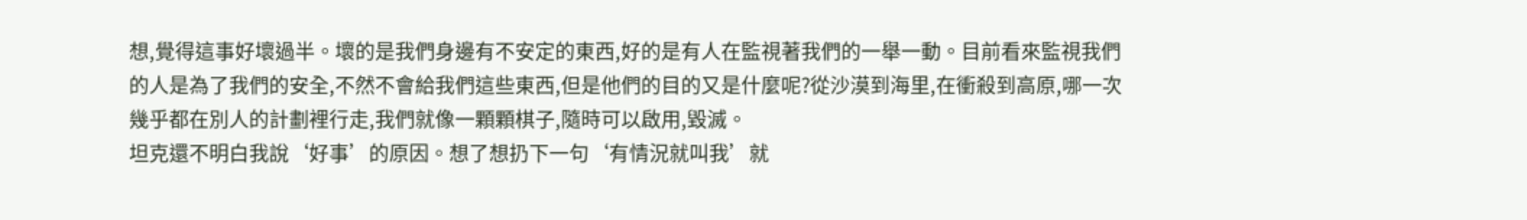想,覺得這事好壞過半。壞的是我們身邊有不安定的東西,好的是有人在監視著我們的一舉一動。目前看來監視我們的人是為了我們的安全,不然不會給我們這些東西,但是他們的目的又是什麼呢?從沙漠到海里,在衝殺到高原,哪一次幾乎都在別人的計劃裡行走,我們就像一顆顆棋子,隨時可以啟用,毀滅。
坦克還不明白我說‘好事’的原因。想了想扔下一句‘有情況就叫我’就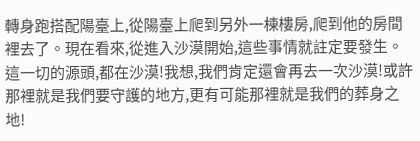轉身跑搭配陽臺上,從陽臺上爬到另外一棟樓房,爬到他的房間裡去了。現在看來,從進入沙漠開始,這些事情就註定要發生。這一切的源頭,都在沙漠!我想,我們肯定還會再去一次沙漠!或許那裡就是我們要守護的地方,更有可能那裡就是我們的葬身之地!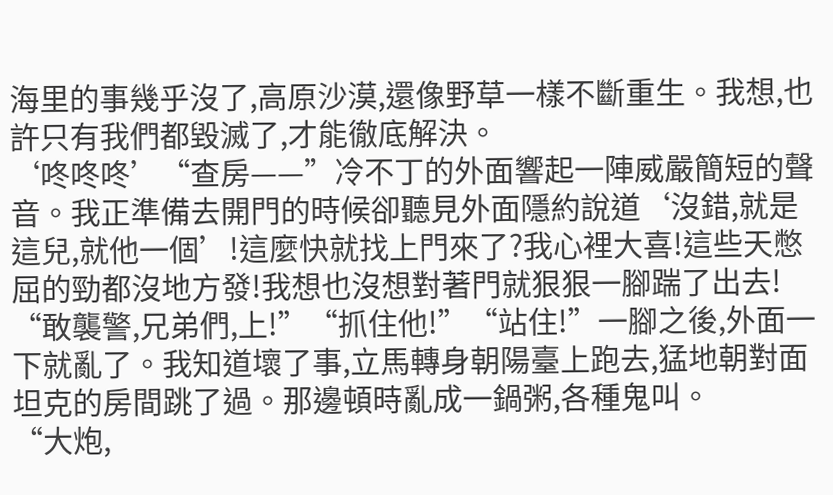海里的事幾乎沒了,高原沙漠,還像野草一樣不斷重生。我想,也許只有我們都毀滅了,才能徹底解決。
‘咚咚咚’“查房——”冷不丁的外面響起一陣威嚴簡短的聲音。我正準備去開門的時候卻聽見外面隱約說道‘沒錯,就是這兒,就他一個’!這麼快就找上門來了?我心裡大喜!這些天憋屈的勁都沒地方發!我想也沒想對著門就狠狠一腳踹了出去!
“敢襲警,兄弟們,上!”“抓住他!”“站住!”一腳之後,外面一下就亂了。我知道壞了事,立馬轉身朝陽臺上跑去,猛地朝對面坦克的房間跳了過。那邊頓時亂成一鍋粥,各種鬼叫。
“大炮,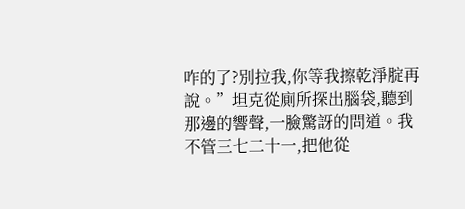咋的了?別拉我,你等我擦乾淨腚再說。”坦克從廁所探出腦袋,聽到那邊的響聲,一臉驚訝的問道。我不管三七二十一,把他從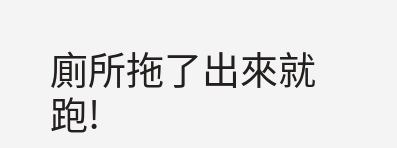廁所拖了出來就跑!